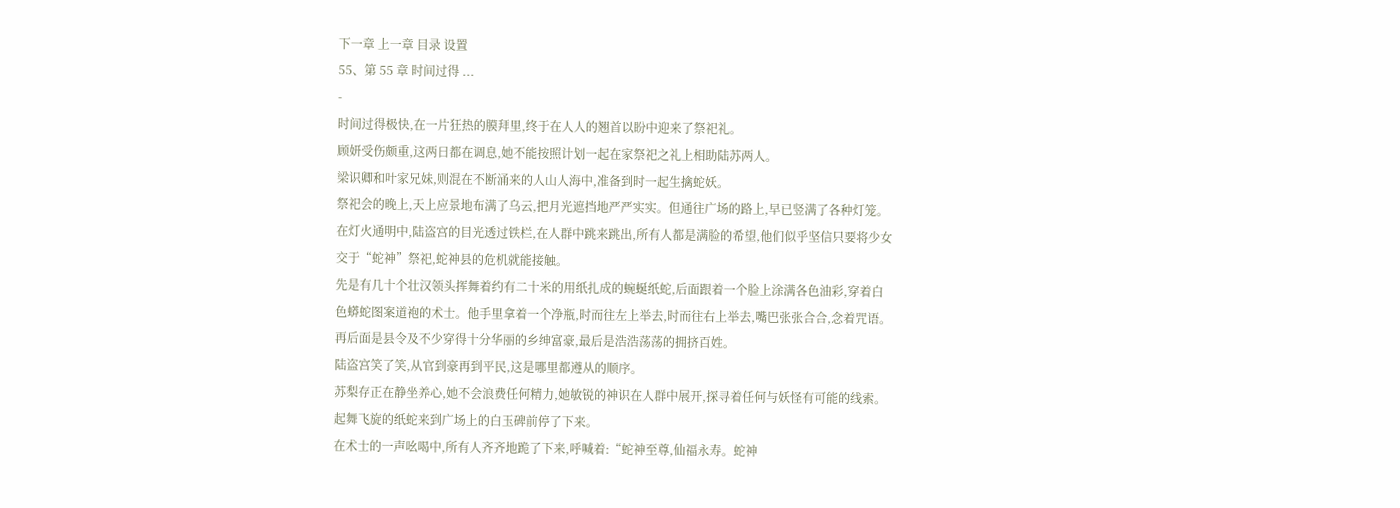下一章 上一章 目录 设置
55、第 55 章 时间过得 ...
-
时间过得极快,在一片狂热的膜拜里,终于在人人的翘首以盼中迎来了祭祀礼。
顾妍受伤颇重,这两日都在调息,她不能按照计划一起在家祭祀之礼上相助陆苏两人。
梁识卿和叶家兄妹,则混在不断涌来的人山人海中,准备到时一起生擒蛇妖。
祭祀会的晚上,天上应景地布满了乌云,把月光遮挡地严严实实。但通往广场的路上,早已竖满了各种灯笼。在灯火通明中,陆盗宫的目光透过铁栏,在人群中跳来跳出,所有人都是满脸的希望,他们似乎坚信只要将少女交于“蛇神”祭祀,蛇神县的危机就能接触。
先是有几十个壮汉领头挥舞着约有二十米的用纸扎成的蜿蜒纸蛇,后面跟着一个脸上涂满各色油彩,穿着白色蟒蛇图案道袍的术士。他手里拿着一个净瓶,时而往左上举去,时而往右上举去,嘴巴张张合合,念着咒语。
再后面是县令及不少穿得十分华丽的乡绅富豪,最后是浩浩荡荡的拥挤百姓。
陆盗宫笑了笑,从官到豪再到平民,这是哪里都遵从的顺序。
苏梨存正在静坐养心,她不会浪费任何精力,她敏锐的神识在人群中展开,探寻着任何与妖怪有可能的线索。
起舞飞旋的纸蛇来到广场上的白玉碑前停了下来。
在术士的一声吆喝中,所有人齐齐地跪了下来,呼喊着:“蛇神至尊,仙福永寿。蛇神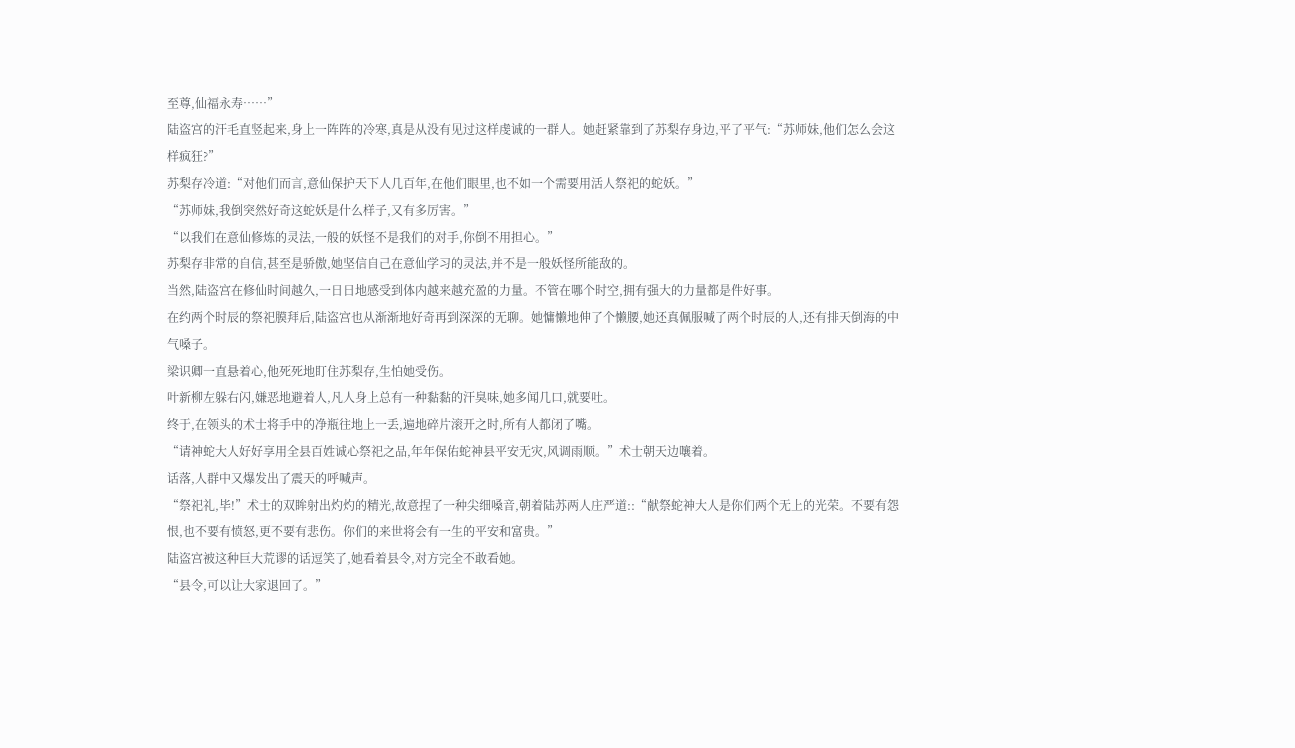至尊,仙福永寿……”
陆盗宫的汗毛直竖起来,身上一阵阵的冷寒,真是从没有见过这样虔诚的一群人。她赶紧靠到了苏梨存身边,平了平气:“苏师妹,他们怎么会这样疯狂?”
苏梨存冷道:“对他们而言,意仙保护天下人几百年,在他们眼里,也不如一个需要用活人祭祀的蛇妖。”
“苏师妹,我倒突然好奇这蛇妖是什么样子,又有多厉害。”
“以我们在意仙修炼的灵法,一般的妖怪不是我们的对手,你倒不用担心。”
苏梨存非常的自信,甚至是骄傲,她坚信自己在意仙学习的灵法,并不是一般妖怪所能敌的。
当然,陆盗宫在修仙时间越久,一日日地感受到体内越来越充盈的力量。不管在哪个时空,拥有强大的力量都是件好事。
在约两个时辰的祭祀膜拜后,陆盗宫也从渐渐地好奇再到深深的无聊。她慵懒地伸了个懒腰,她还真佩服喊了两个时辰的人,还有排天倒海的中气嗓子。
梁识卿一直悬着心,他死死地盯住苏梨存,生怕她受伤。
叶新柳左躲右闪,嫌恶地避着人,凡人身上总有一种黏黏的汗臭味,她多闻几口,就要吐。
终于,在领头的术士将手中的净瓶往地上一丢,遍地碎片滚开之时,所有人都闭了嘴。
“请神蛇大人好好享用全县百姓诚心祭祀之品,年年保佑蛇神县平安无灾,风调雨顺。”术士朝天边嚷着。
话落,人群中又爆发出了震天的呼喊声。
“祭祀礼,毕!”术士的双眸射出灼灼的精光,故意捏了一种尖细嗓音,朝着陆苏两人庄严道::“献祭蛇神大人是你们两个无上的光荣。不要有怨恨,也不要有愤怒,更不要有悲伤。你们的来世将会有一生的平安和富贵。”
陆盗宫被这种巨大荒谬的话逗笑了,她看着县令,对方完全不敢看她。
“县令,可以让大家退回了。”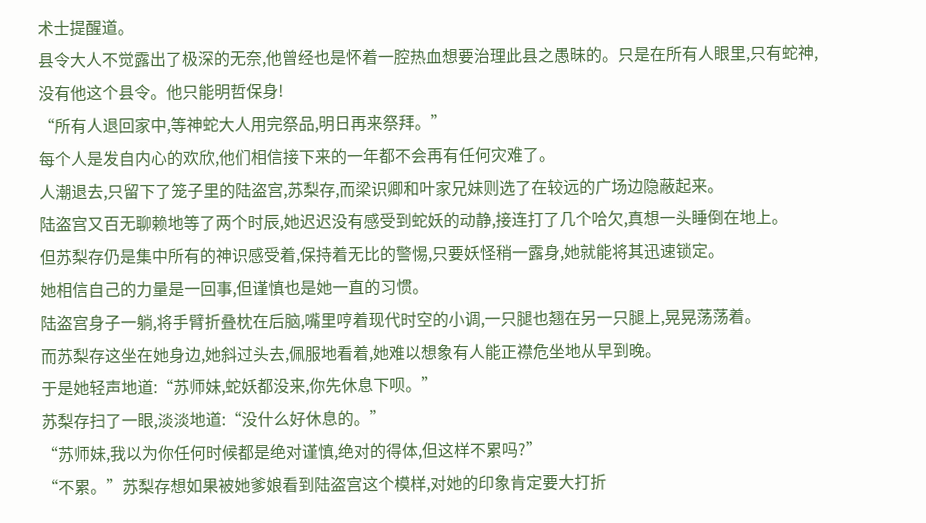术士提醒道。
县令大人不觉露出了极深的无奈,他曾经也是怀着一腔热血想要治理此县之愚昧的。只是在所有人眼里,只有蛇神,没有他这个县令。他只能明哲保身!
“所有人退回家中,等神蛇大人用完祭品,明日再来祭拜。”
每个人是发自内心的欢欣,他们相信接下来的一年都不会再有任何灾难了。
人潮退去,只留下了笼子里的陆盗宫,苏梨存,而梁识卿和叶家兄妹则选了在较远的广场边隐蔽起来。
陆盗宫又百无聊赖地等了两个时辰,她迟迟没有感受到蛇妖的动静,接连打了几个哈欠,真想一头睡倒在地上。
但苏梨存仍是集中所有的神识感受着,保持着无比的警惕,只要妖怪稍一露身,她就能将其迅速锁定。
她相信自己的力量是一回事,但谨慎也是她一直的习惯。
陆盗宫身子一躺,将手臂折叠枕在后脑,嘴里哼着现代时空的小调,一只腿也翘在另一只腿上,晃晃荡荡着。
而苏梨存这坐在她身边,她斜过头去,佩服地看着,她难以想象有人能正襟危坐地从早到晚。
于是她轻声地道:“苏师妹,蛇妖都没来,你先休息下呗。”
苏梨存扫了一眼,淡淡地道:“没什么好休息的。”
“苏师妹,我以为你任何时候都是绝对谨慎,绝对的得体,但这样不累吗?”
“不累。”苏梨存想如果被她爹娘看到陆盗宫这个模样,对她的印象肯定要大打折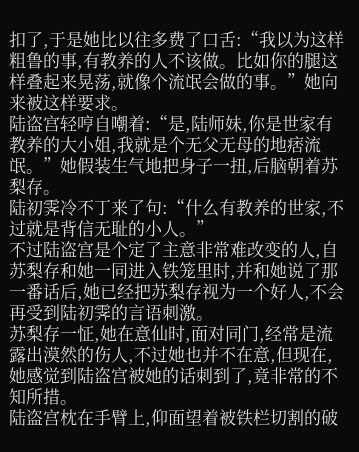扣了,于是她比以往多费了口舌:“我以为这样粗鲁的事,有教养的人不该做。比如你的腿这样叠起来晃荡,就像个流氓会做的事。”她向来被这样要求。
陆盗宫轻哼自嘲着:“是,陆师妹,你是世家有教养的大小姐,我就是个无父无母的地痞流氓。”她假装生气地把身子一扭,后脑朝着苏梨存。
陆初霁冷不丁来了句:“什么有教养的世家,不过就是背信无耻的小人。”
不过陆盗宫是个定了主意非常难改变的人,自苏梨存和她一同进入铁笼里时,并和她说了那一番话后,她已经把苏梨存视为一个好人,不会再受到陆初霁的言语刺激。
苏梨存一怔,她在意仙时,面对同门,经常是流露出漠然的伤人,不过她也并不在意,但现在,她感觉到陆盗宫被她的话刺到了,竟非常的不知所措。
陆盗宫枕在手臂上,仰面望着被铁栏切割的破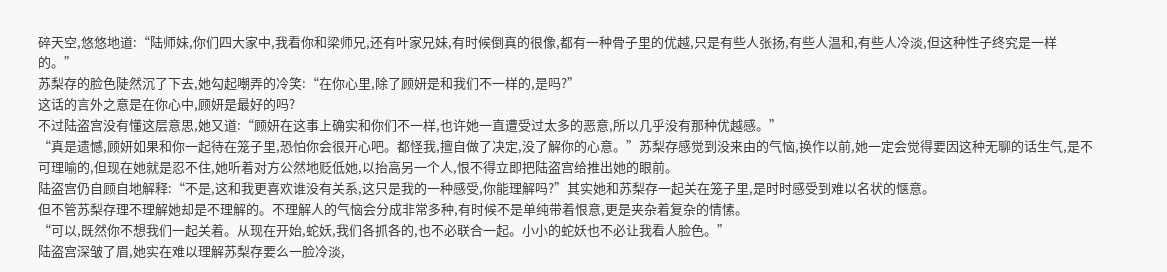碎天空,悠悠地道:“陆师妹,你们四大家中,我看你和梁师兄,还有叶家兄妹,有时候倒真的很像,都有一种骨子里的优越,只是有些人张扬,有些人温和,有些人冷淡,但这种性子终究是一样的。”
苏梨存的脸色陡然沉了下去,她勾起嘲弄的冷笑:“在你心里,除了顾妍是和我们不一样的,是吗?”
这话的言外之意是在你心中,顾妍是最好的吗?
不过陆盗宫没有懂这层意思,她又道:“顾妍在这事上确实和你们不一样,也许她一直遭受过太多的恶意,所以几乎没有那种优越感。”
“真是遗憾,顾妍如果和你一起待在笼子里,恐怕你会很开心吧。都怪我,擅自做了决定,没了解你的心意。”苏梨存感觉到没来由的气恼,换作以前,她一定会觉得要因这种无聊的话生气,是不可理喻的,但现在她就是忍不住,她听着对方公然地贬低她,以抬高另一个人,恨不得立即把陆盗宫给推出她的眼前。
陆盗宫仍自顾自地解释:“不是,这和我更喜欢谁没有关系,这只是我的一种感受,你能理解吗?”其实她和苏梨存一起关在笼子里,是时时感受到难以名状的惬意。
但不管苏梨存理不理解她却是不理解的。不理解人的气恼会分成非常多种,有时候不是单纯带着恨意,更是夹杂着复杂的情愫。
“可以,既然你不想我们一起关着。从现在开始,蛇妖,我们各抓各的,也不必联合一起。小小的蛇妖也不必让我看人脸色。”
陆盗宫深皱了眉,她实在难以理解苏梨存要么一脸冷淡,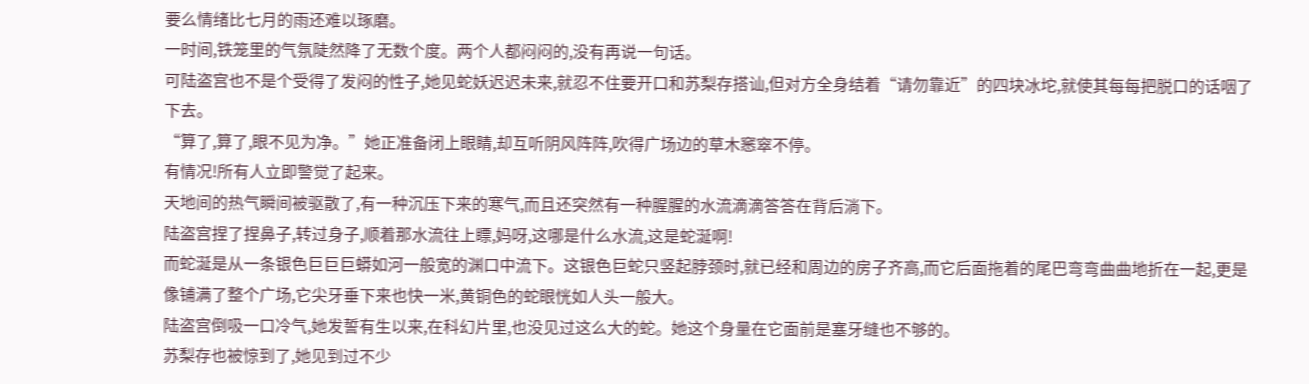要么情绪比七月的雨还难以琢磨。
一时间,铁笼里的气氛陡然降了无数个度。两个人都闷闷的,没有再说一句话。
可陆盗宫也不是个受得了发闷的性子,她见蛇妖迟迟未来,就忍不住要开口和苏梨存搭讪,但对方全身结着“请勿靠近”的四块冰坨,就使其每每把脱口的话咽了下去。
“算了,算了,眼不见为净。”她正准备闭上眼睛,却互听阴风阵阵,吹得广场边的草木窸窣不停。
有情况!所有人立即警觉了起来。
天地间的热气瞬间被驱散了,有一种沉压下来的寒气,而且还突然有一种腥腥的水流滴滴答答在背后淌下。
陆盗宫捏了捏鼻子,转过身子,顺着那水流往上瞟,妈呀,这哪是什么水流,这是蛇涎啊!
而蛇涎是从一条银色巨巨巨蟒如河一般宽的渊口中流下。这银色巨蛇只竖起脖颈时,就已经和周边的房子齐高,而它后面拖着的尾巴弯弯曲曲地折在一起,更是像铺满了整个广场,它尖牙垂下来也快一米,黄铜色的蛇眼恍如人头一般大。
陆盗宫倒吸一口冷气,她发誓有生以来,在科幻片里,也没见过这么大的蛇。她这个身量在它面前是塞牙缝也不够的。
苏梨存也被惊到了,她见到过不少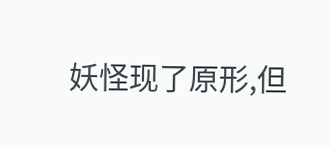妖怪现了原形,但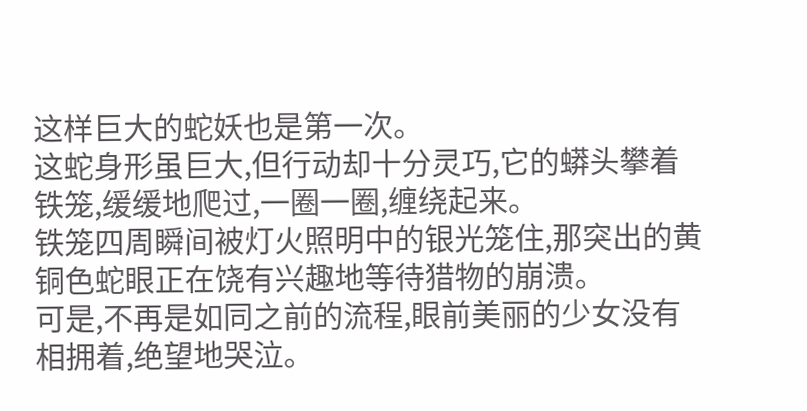这样巨大的蛇妖也是第一次。
这蛇身形虽巨大,但行动却十分灵巧,它的蟒头攀着铁笼,缓缓地爬过,一圈一圈,缠绕起来。
铁笼四周瞬间被灯火照明中的银光笼住,那突出的黄铜色蛇眼正在饶有兴趣地等待猎物的崩溃。
可是,不再是如同之前的流程,眼前美丽的少女没有相拥着,绝望地哭泣。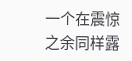一个在震惊之余同样露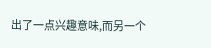出了一点兴趣意味,而另一个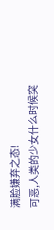满脸嫌弃之态!
可恶,人类的少女什么时候突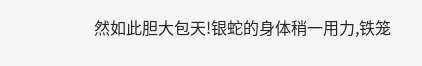然如此胆大包天!银蛇的身体稍一用力,铁笼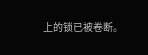上的锁已被卷断。